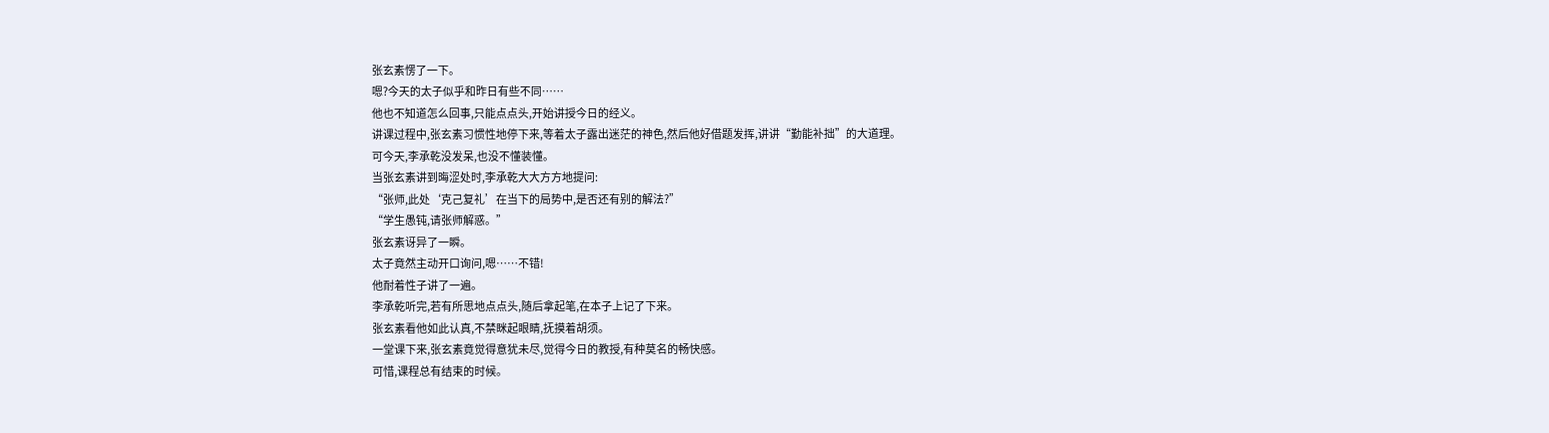张玄素愣了一下。
嗯?今天的太子似乎和昨日有些不同……
他也不知道怎么回事,只能点点头,开始讲授今日的经义。
讲课过程中,张玄素习惯性地停下来,等着太子露出迷茫的神色,然后他好借题发挥,讲讲“勤能补拙”的大道理。
可今天,李承乾没发呆,也没不懂装懂。
当张玄素讲到晦涩处时,李承乾大大方方地提问:
“张师,此处‘克己复礼’在当下的局势中,是否还有别的解法?”
“学生愚钝,请张师解惑。”
张玄素讶异了一瞬。
太子竟然主动开口询问,嗯……不错!
他耐着性子讲了一遍。
李承乾听完,若有所思地点点头,随后拿起笔,在本子上记了下来。
张玄素看他如此认真,不禁眯起眼睛,抚摸着胡须。
一堂课下来,张玄素竟觉得意犹未尽,觉得今日的教授,有种莫名的畅快感。
可惜,课程总有结束的时候。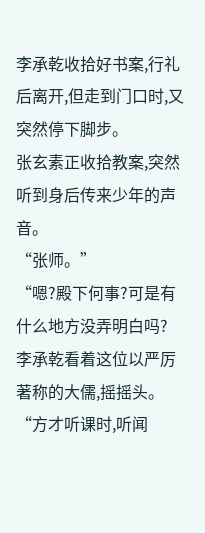李承乾收拾好书案,行礼后离开,但走到门口时,又突然停下脚步。
张玄素正收拾教案,突然听到身后传来少年的声音。
“张师。”
“嗯?殿下何事?可是有什么地方没弄明白吗?
李承乾看着这位以严厉著称的大儒,摇摇头。
“方才听课时,听闻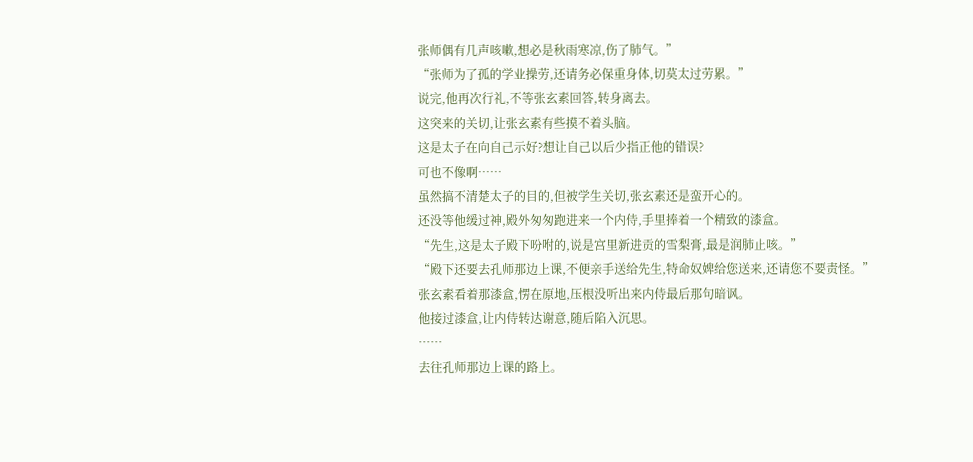张师偶有几声咳嗽,想必是秋雨寒凉,伤了肺气。”
“张师为了孤的学业操劳,还请务必保重身体,切莫太过劳累。”
说完,他再次行礼,不等张玄素回答,转身离去。
这突来的关切,让张玄素有些摸不着头脑。
这是太子在向自己示好?想让自己以后少指正他的错误?
可也不像啊……
虽然搞不清楚太子的目的,但被学生关切,张玄素还是蛮开心的。
还没等他缓过神,殿外匆匆跑进来一个内侍,手里捧着一个精致的漆盒。
“先生,这是太子殿下吩咐的,说是宫里新进贡的雪梨膏,最是润肺止咳。”
“殿下还要去孔师那边上课,不便亲手送给先生,特命奴婢给您送来,还请您不要责怪。”
张玄素看着那漆盒,愣在原地,压根没听出来内侍最后那句暗讽。
他接过漆盒,让内侍转达谢意,随后陷入沉思。
……
去往孔师那边上课的路上。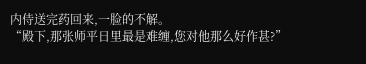内侍送完药回来,一脸的不解。
“殿下,那张师平日里最是难缠,您对他那么好作甚?”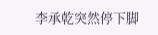李承乾突然停下脚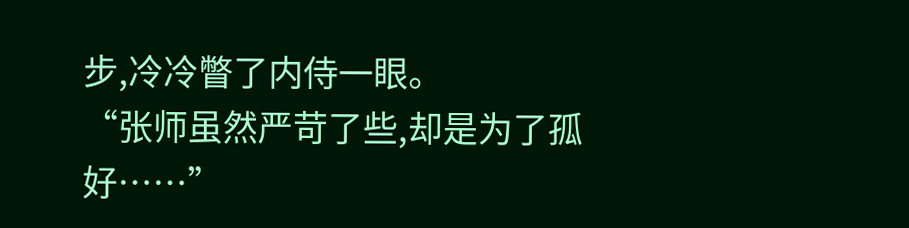步,冷冷瞥了内侍一眼。
“张师虽然严苛了些,却是为了孤好……”